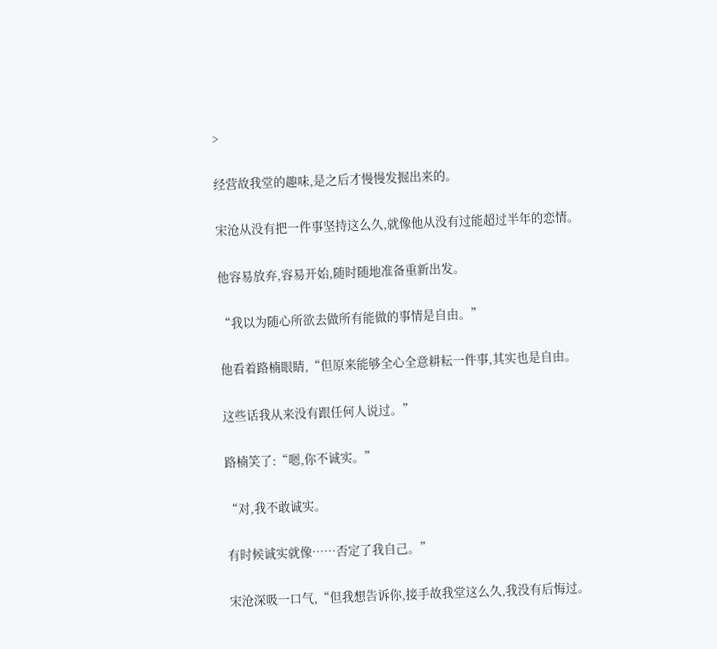>

经营故我堂的趣味,是之后才慢慢发掘出来的。

宋沧从没有把一件事坚持这么久,就像他从没有过能超过半年的恋情。

他容易放弃,容易开始,随时随地准备重新出发。

“我以为随心所欲去做所有能做的事情是自由。”

他看着路楠眼睛,“但原来能够全心全意耕耘一件事,其实也是自由。

这些话我从来没有跟任何人说过。”

路楠笑了:“嗯,你不诚实。”

“对,我不敢诚实。

有时候诚实就像……否定了我自己。”

宋沧深吸一口气,“但我想告诉你,接手故我堂这么久,我没有后悔过。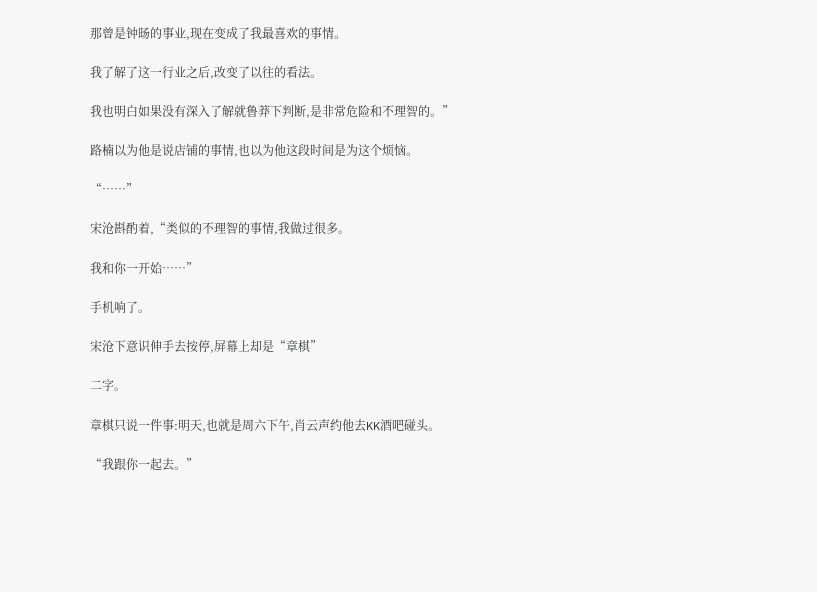那曾是钟旸的事业,现在变成了我最喜欢的事情。

我了解了这一行业之后,改变了以往的看法。

我也明白如果没有深入了解就鲁莽下判断,是非常危险和不理智的。”

路楠以为他是说店铺的事情,也以为他这段时间是为这个烦恼。

“……”

宋沧斟酌着,“类似的不理智的事情,我做过很多。

我和你一开始……”

手机响了。

宋沧下意识伸手去按停,屏幕上却是“章棋”

二字。

章棋只说一件事:明天,也就是周六下午,肖云声约他去KK酒吧碰头。

“我跟你一起去。”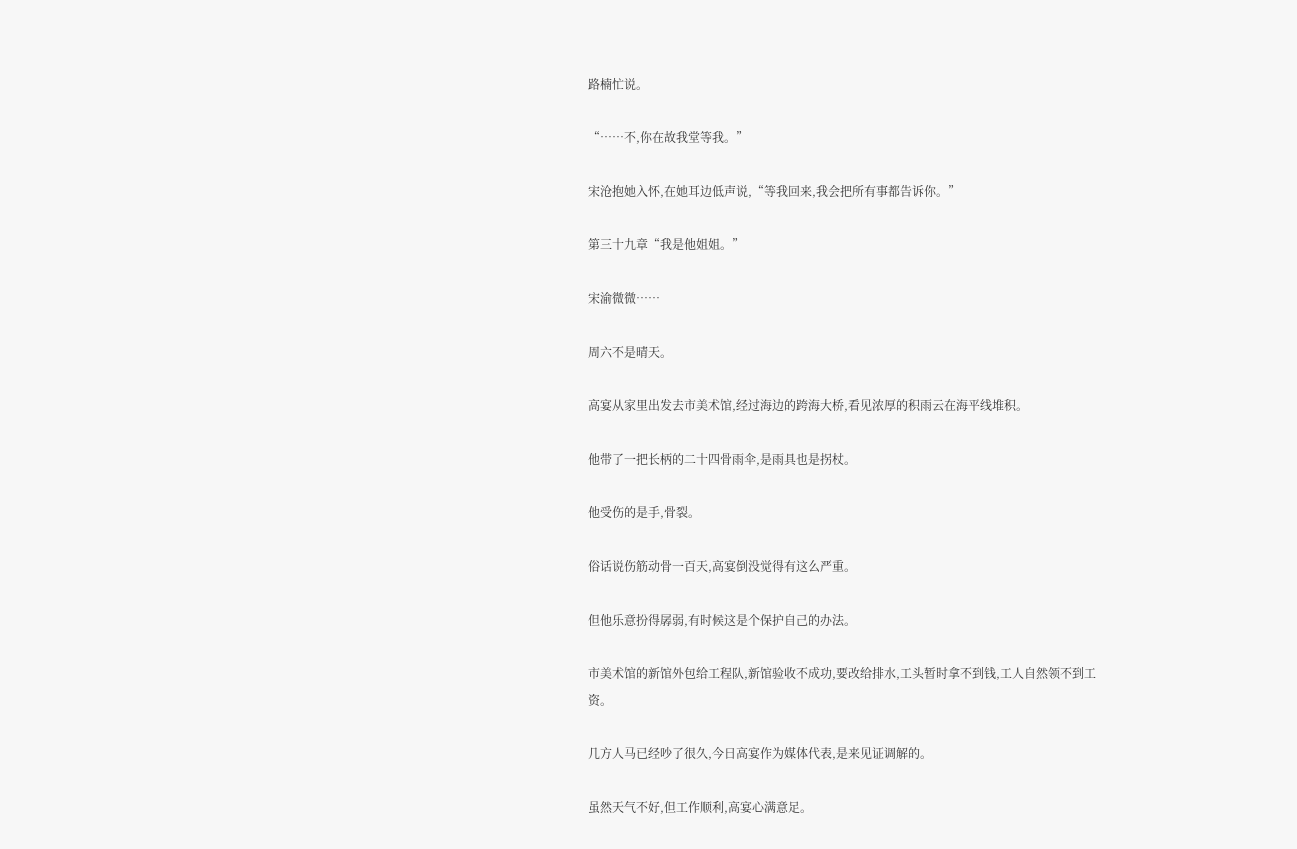路楠忙说。

“……不,你在故我堂等我。”

宋沧抱她入怀,在她耳边低声说,“等我回来,我会把所有事都告诉你。”

第三十九章“我是他姐姐。”

宋渝微微……

周六不是晴天。

高宴从家里出发去市美术馆,经过海边的跨海大桥,看见浓厚的积雨云在海平线堆积。

他带了一把长柄的二十四骨雨伞,是雨具也是拐杖。

他受伤的是手,骨裂。

俗话说伤筋动骨一百天,高宴倒没觉得有这么严重。

但他乐意扮得孱弱,有时候这是个保护自己的办法。

市美术馆的新馆外包给工程队,新馆验收不成功,要改给排水,工头暂时拿不到钱,工人自然领不到工资。

几方人马已经吵了很久,今日高宴作为媒体代表,是来见证调解的。

虽然天气不好,但工作顺利,高宴心满意足。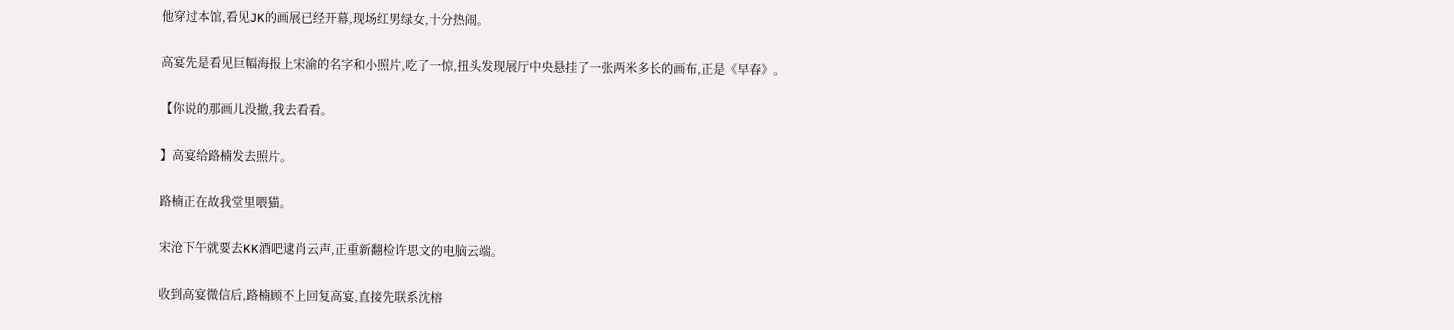他穿过本馆,看见JK的画展已经开幕,现场红男绿女,十分热闹。

高宴先是看见巨幅海报上宋渝的名字和小照片,吃了一惊,扭头发现展厅中央悬挂了一张两米多长的画布,正是《早春》。

【你说的那画儿没撤,我去看看。

】高宴给路楠发去照片。

路楠正在故我堂里喂猫。

宋沧下午就要去KK酒吧逮肖云声,正重新翻检许思文的电脑云端。

收到高宴微信后,路楠顾不上回复高宴,直接先联系沈榕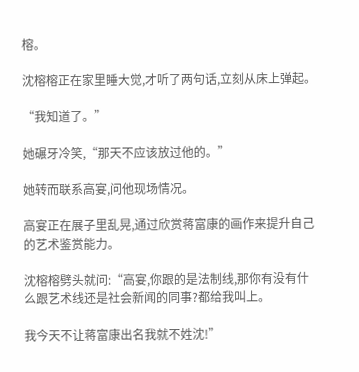榕。

沈榕榕正在家里睡大觉,才听了两句话,立刻从床上弹起。

“我知道了。”

她碾牙冷笑,“那天不应该放过他的。”

她转而联系高宴,问他现场情况。

高宴正在展子里乱晃,通过欣赏蒋富康的画作来提升自己的艺术鉴赏能力。

沈榕榕劈头就问:“高宴,你跟的是法制线,那你有没有什么跟艺术线还是社会新闻的同事?都给我叫上。

我今天不让蒋富康出名我就不姓沈!”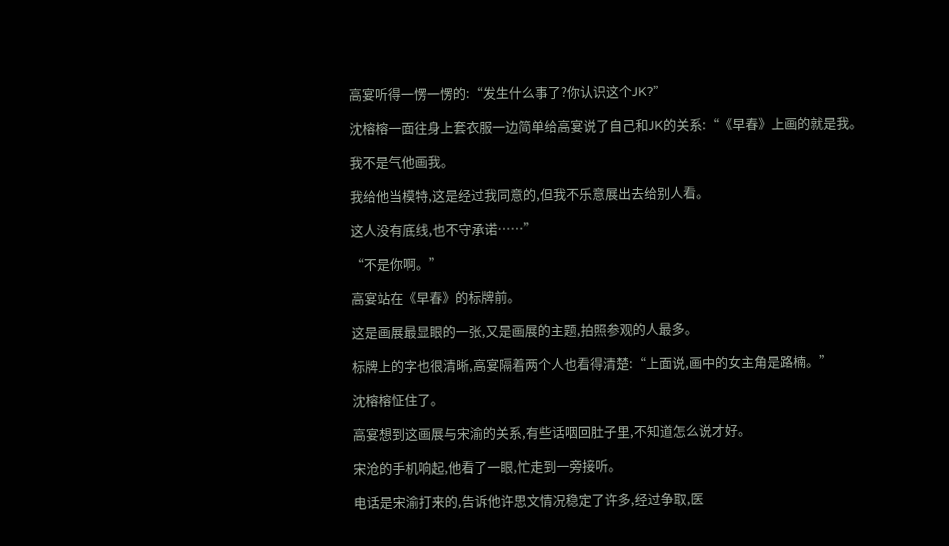高宴听得一愣一愣的:“发生什么事了?你认识这个JK?”

沈榕榕一面往身上套衣服一边简单给高宴说了自己和JK的关系:“《早春》上画的就是我。

我不是气他画我。

我给他当模特,这是经过我同意的,但我不乐意展出去给别人看。

这人没有底线,也不守承诺……”

“不是你啊。”

高宴站在《早春》的标牌前。

这是画展最显眼的一张,又是画展的主题,拍照参观的人最多。

标牌上的字也很清晰,高宴隔着两个人也看得清楚:“上面说,画中的女主角是路楠。”

沈榕榕怔住了。

高宴想到这画展与宋渝的关系,有些话咽回肚子里,不知道怎么说才好。

宋沧的手机响起,他看了一眼,忙走到一旁接听。

电话是宋渝打来的,告诉他许思文情况稳定了许多,经过争取,医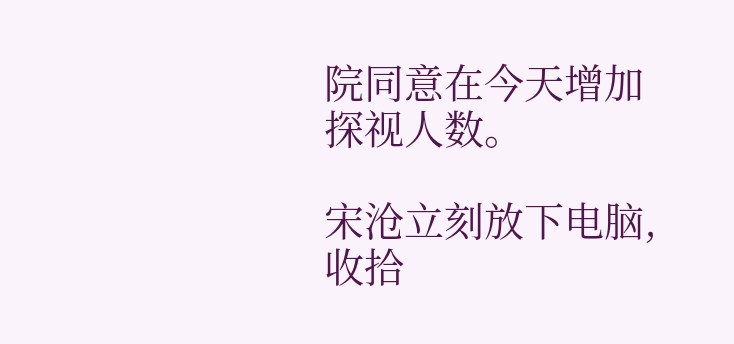院同意在今天增加探视人数。

宋沧立刻放下电脑,收拾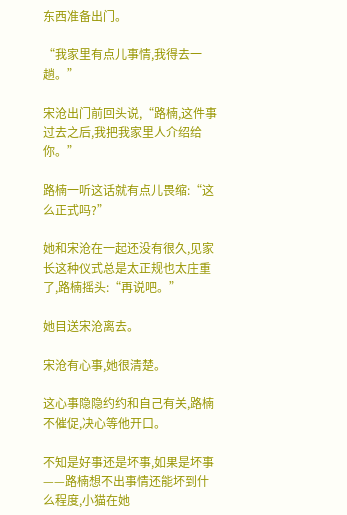东西准备出门。

“我家里有点儿事情,我得去一趟。”

宋沧出门前回头说,“路楠,这件事过去之后,我把我家里人介绍给你。”

路楠一听这话就有点儿畏缩:“这么正式吗?”

她和宋沧在一起还没有很久,见家长这种仪式总是太正规也太庄重了,路楠摇头:“再说吧。”

她目送宋沧离去。

宋沧有心事,她很清楚。

这心事隐隐约约和自己有关,路楠不催促,决心等他开口。

不知是好事还是坏事,如果是坏事——路楠想不出事情还能坏到什么程度,小猫在她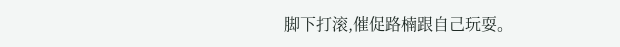脚下打滚,催促路楠跟自己玩耍。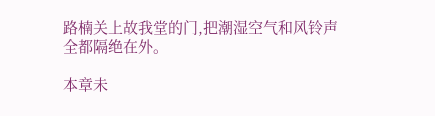路楠关上故我堂的门,把潮湿空气和风铃声全都隔绝在外。

本章未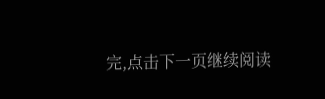完,点击下一页继续阅读